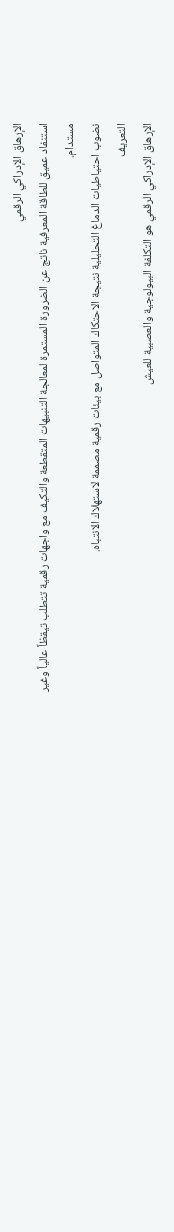الإرهاق الإدراكي الرقمي
استنفاد عميق للطاقة المعرفية ناتج عن الضرورة المستمرة لمعالجة التنبيهات المتقطعة والتكيف مع واجهات رقمية تتطلب تيقظاً عالياً وغير مستدام.
نضوب احتياطيات الدماغ التحليلية نتيجة الاحتكاك المتواصل مع بيئات رقمية مصممة لاستهلاك الانتباه.
التعريف
الإرهاق الإدراكي الرقمي هو التكلفة البيولوجية والعصبية للعيش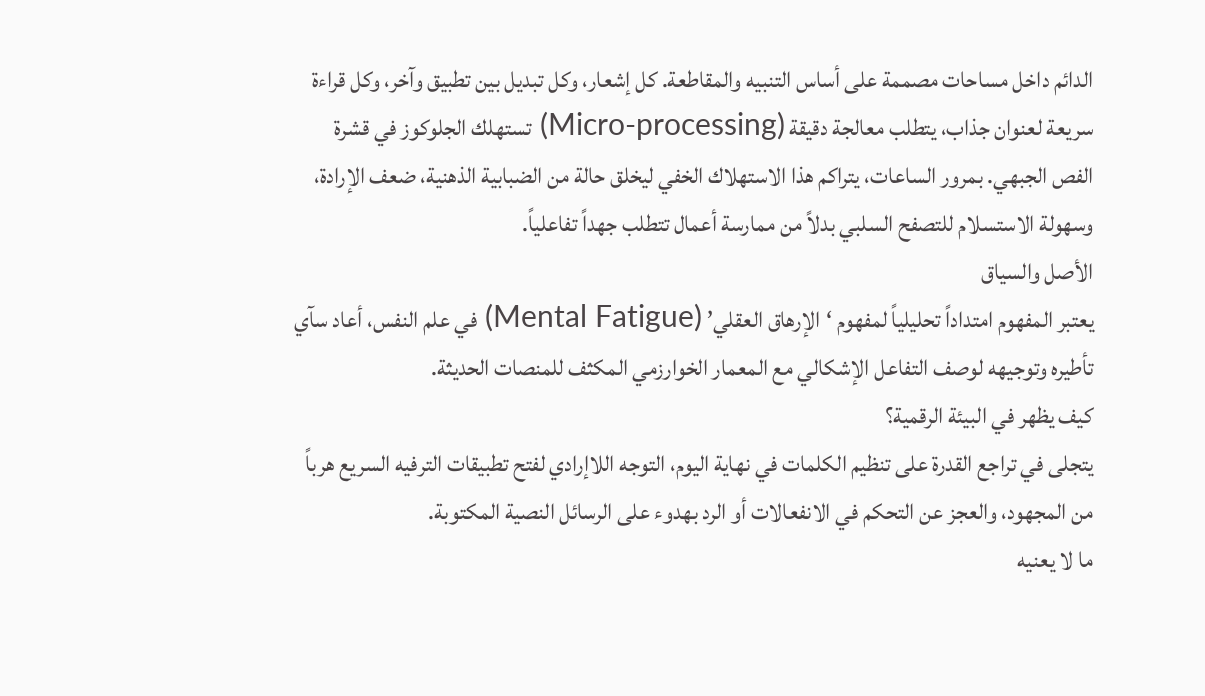الدائم داخل مساحات مصممة على أساس التنبيه والمقاطعة. كل إشعار، وكل تبديل بين تطبيق وآخر، وكل قراءة سريعة لعنوان جذاب، يتطلب معالجة دقيقة (Micro-processing) تستهلك الجلوكوز في قشرة الفص الجبهي. بمرور الساعات، يتراكم هذا الاستهلاك الخفي ليخلق حالة من الضبابية الذهنية، ضعف الإرادة، وسهولة الاستسلام للتصفح السلبي بدلاً من ممارسة أعمال تتطلب جهداً تفاعلياً.
الأصل والسياق
يعتبر المفهوم امتداداً تحليلياً لمفهوم ‘الإرهاق العقلي’ (Mental Fatigue) في علم النفس، أعاد سآي تأطيره وتوجيهه لوصف التفاعل الإشكالي مع المعمار الخوارزمي المكثف للمنصات الحديثة.
كيف يظهر في البيئة الرقمية؟
يتجلى في تراجع القدرة على تنظيم الكلمات في نهاية اليوم، التوجه اللاإرادي لفتح تطبيقات الترفيه السريع هرباً من المجهود، والعجز عن التحكم في الانفعالات أو الرد بهدوء على الرسائل النصية المكتوبة.
ما لا يعنيه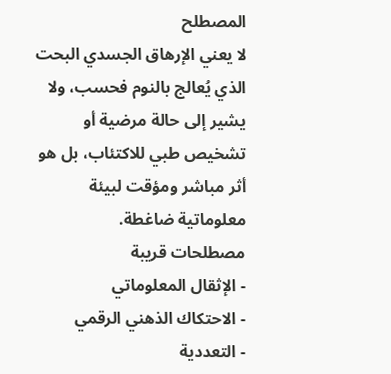المصطلح
لا يعني الإرهاق الجسدي البحت الذي يُعالج بالنوم فحسب، ولا يشير إلى حالة مرضية أو تشخيص طبي للاكتئاب، بل هو أثر مباشر ومؤقت لبيئة معلوماتية ضاغطة.
مصطلحات قريبة
- الإثقال المعلوماتي
- الاحتكاك الذهني الرقمي
- التعددية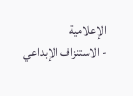الإعلامية
- الاستنزاف الإبداعي